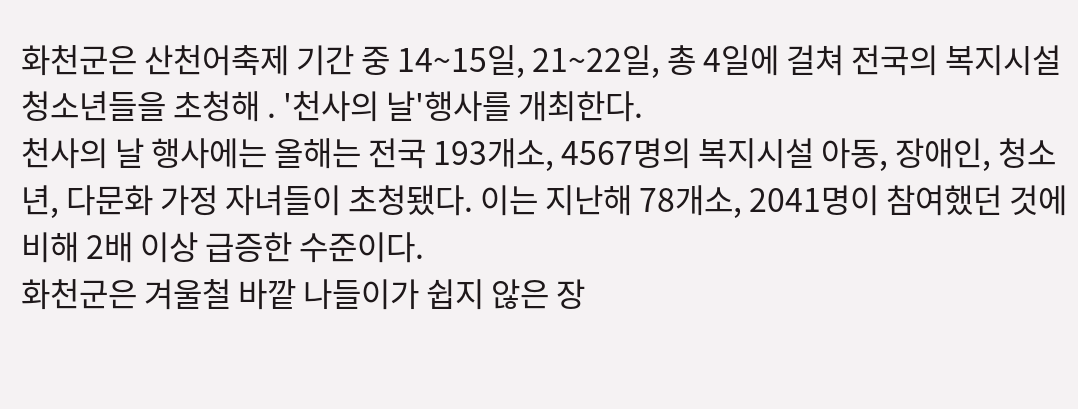화천군은 산천어축제 기간 중 14~15일, 21~22일, 총 4일에 걸쳐 전국의 복지시설 청소년들을 초청해 . '천사의 날'행사를 개최한다.
천사의 날 행사에는 올해는 전국 193개소, 4567명의 복지시설 아동, 장애인, 청소년, 다문화 가정 자녀들이 초청됐다. 이는 지난해 78개소, 2041명이 참여했던 것에 비해 2배 이상 급증한 수준이다.
화천군은 겨울철 바깥 나들이가 쉽지 않은 장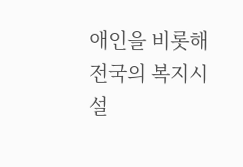애인을 비롯해 전국의 복지시설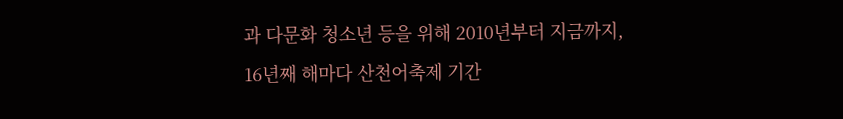과 다문화 청소년 등을 위해 2010년부터 지금까지, 16년째 해마다 산천어축제 기간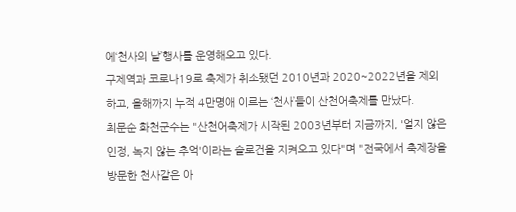에‘천사의 날’행사를 운영해오고 있다.
구제역과 코로나19로 축제가 취소됐던 2010년과 2020~2022년을 제외하고, 올해까지 누적 4만명애 이르는 ‘천사’들이 산천어축제를 만났다.
최문순 화천군수는 "산천어축제가 시작된 2003년부터 지금까지, '얼지 않은 인정, 녹지 않는 추억'이라는 슬로건을 지켜오고 있다"며 "전국에서 축제장을 방문한 천사같은 아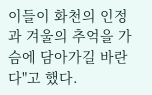이들이 화천의 인정과 겨울의 추억을 가슴에 담아가길 바란다"고 했다.